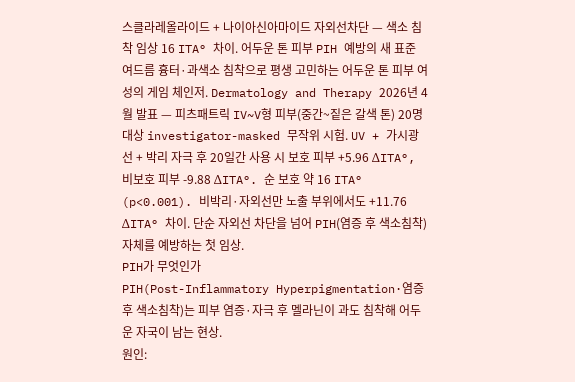스클라레올라이드 + 나이아신아마이드 자외선차단 — 색소 침착 임상 16 ITA° 차이. 어두운 톤 피부 PIH 예방의 새 표준
여드름 흉터·과색소 침착으로 평생 고민하는 어두운 톤 피부 여성의 게임 체인저. Dermatology and Therapy 2026년 4월 발표 — 피츠패트릭 IV~V형 피부(중간~짙은 갈색 톤) 20명 대상 investigator-masked 무작위 시험. UV + 가시광선 + 박리 자극 후 20일간 사용 시 보호 피부 +5.96 ΔITA°, 비보호 피부 -9.88 ΔITA°. 순 보호 약 16 ITA° (p<0.001). 비박리·자외선만 노출 부위에서도 +11.76 ΔITA° 차이. 단순 자외선 차단을 넘어 PIH(염증 후 색소침착) 자체를 예방하는 첫 임상.
PIH가 무엇인가
PIH(Post-Inflammatory Hyperpigmentation·염증 후 색소침착)는 피부 염증·자극 후 멜라닌이 과도 침착해 어두운 자국이 남는 현상.
원인: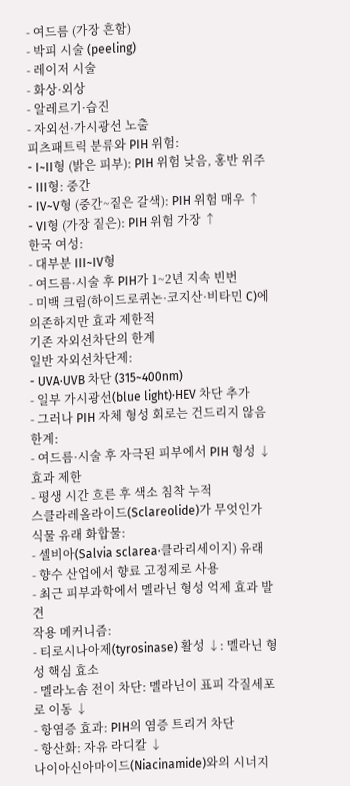- 여드름 (가장 흔함)
- 박피 시술 (peeling)
- 레이저 시술
- 화상·외상
- 알레르기·습진
- 자외선·가시광선 노출
피츠패트릭 분류와 PIH 위험:
- I~II형 (밝은 피부): PIH 위험 낮음, 홍반 위주
- III형: 중간
- IV~V형 (중간~짙은 갈색): PIH 위험 매우 ↑
- VI형 (가장 짙은): PIH 위험 가장 ↑
한국 여성:
- 대부분 III~IV형
- 여드름·시술 후 PIH가 1~2년 지속 빈번
- 미백 크림(하이드로퀴논·코지산·비타민 C)에 의존하지만 효과 제한적
기존 자외선차단의 한계
일반 자외선차단제:
- UVA·UVB 차단 (315~400nm)
- 일부 가시광선(blue light)·HEV 차단 추가
- 그러나 PIH 자체 형성 회로는 건드리지 않음
한계:
- 여드름·시술 후 자극된 피부에서 PIH 형성 ↓ 효과 제한
- 평생 시간 흐른 후 색소 침착 누적
스클라레올라이드(Sclareolide)가 무엇인가
식물 유래 화합물:
- 셀비아(Salvia sclarea·클라리세이지) 유래
- 향수 산업에서 향료 고정제로 사용
- 최근 피부과학에서 멜라닌 형성 억제 효과 발견
작용 메커니즘:
- 티로시나아제(tyrosinase) 활성 ↓: 멜라닌 형성 핵심 효소
- 멜라노솜 전이 차단: 멜라닌이 표피 각질세포로 이동 ↓
- 항염증 효과: PIH의 염증 트리거 차단
- 항산화: 자유 라디칼 ↓
나이아신아마이드(Niacinamide)와의 시너지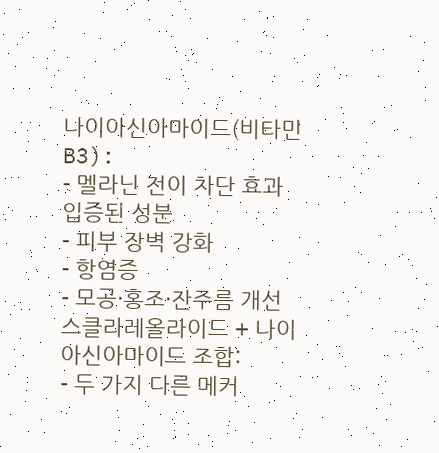나이아신아마이드(비타민 B3):
- 멜라닌 전이 차단 효과 입증된 성분
- 피부 장벽 강화
- 항염증
- 모공·홍조·잔주름 개선
스클라레올라이드 + 나이아신아마이드 조합:
- 두 가지 다른 메커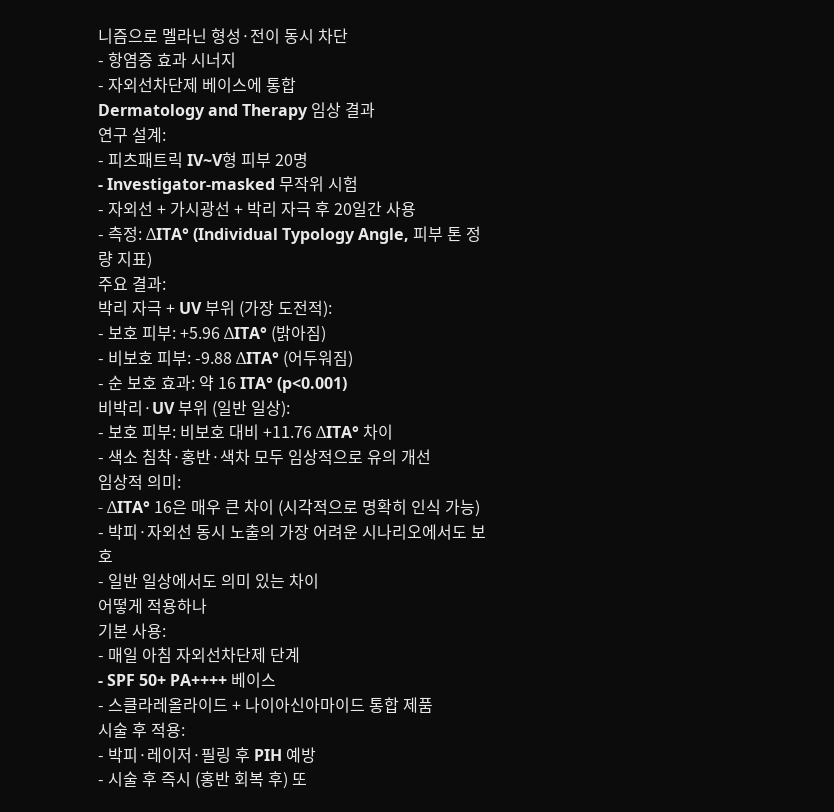니즘으로 멜라닌 형성·전이 동시 차단
- 항염증 효과 시너지
- 자외선차단제 베이스에 통합
Dermatology and Therapy 임상 결과
연구 설계:
- 피츠패트릭 IV~V형 피부 20명
- Investigator-masked 무작위 시험
- 자외선 + 가시광선 + 박리 자극 후 20일간 사용
- 측정: ΔITA° (Individual Typology Angle, 피부 톤 정량 지표)
주요 결과:
박리 자극 + UV 부위 (가장 도전적):
- 보호 피부: +5.96 ΔITA° (밝아짐)
- 비보호 피부: -9.88 ΔITA° (어두워짐)
- 순 보호 효과: 약 16 ITA° (p<0.001)
비박리·UV 부위 (일반 일상):
- 보호 피부: 비보호 대비 +11.76 ΔITA° 차이
- 색소 침착·홍반·색차 모두 임상적으로 유의 개선
임상적 의미:
- ΔITA° 16은 매우 큰 차이 (시각적으로 명확히 인식 가능)
- 박피·자외선 동시 노출의 가장 어려운 시나리오에서도 보호
- 일반 일상에서도 의미 있는 차이
어떻게 적용하나
기본 사용:
- 매일 아침 자외선차단제 단계
- SPF 50+ PA++++ 베이스
- 스클라레올라이드 + 나이아신아마이드 통합 제품
시술 후 적용:
- 박피·레이저·필링 후 PIH 예방
- 시술 후 즉시 (홍반 회복 후) 또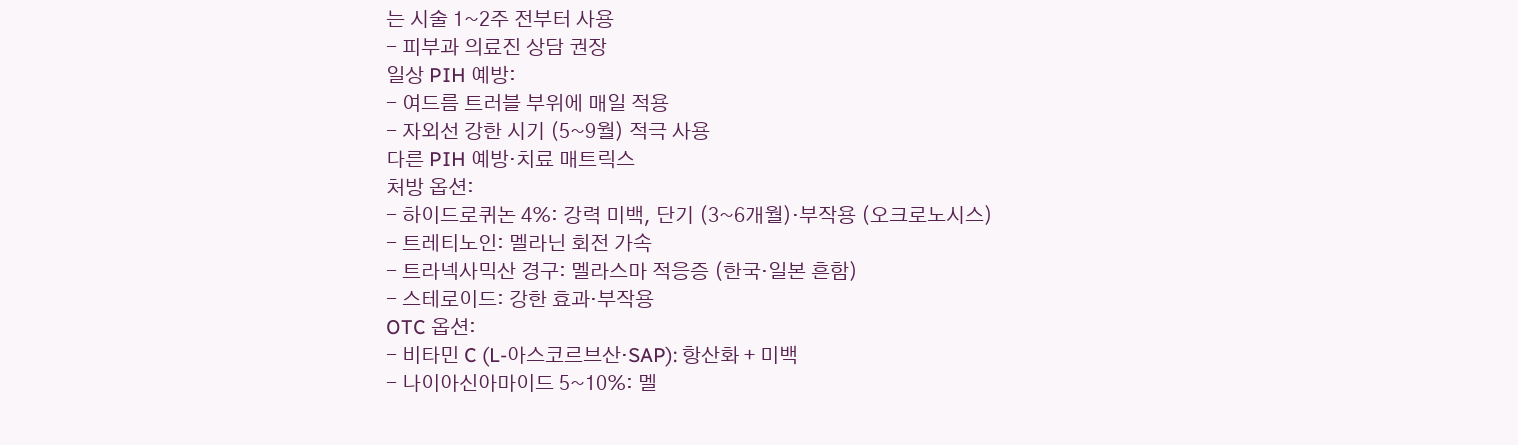는 시술 1~2주 전부터 사용
- 피부과 의료진 상담 권장
일상 PIH 예방:
- 여드름 트러블 부위에 매일 적용
- 자외선 강한 시기 (5~9월) 적극 사용
다른 PIH 예방·치료 매트릭스
처방 옵션:
- 하이드로퀴논 4%: 강력 미백, 단기 (3~6개월)·부작용 (오크로노시스)
- 트레티노인: 멜라닌 회전 가속
- 트라넥사믹산 경구: 멜라스마 적응증 (한국·일본 흔함)
- 스테로이드: 강한 효과·부작용
OTC 옵션:
- 비타민 C (L-아스코르브산·SAP): 항산화 + 미백
- 나이아신아마이드 5~10%: 멜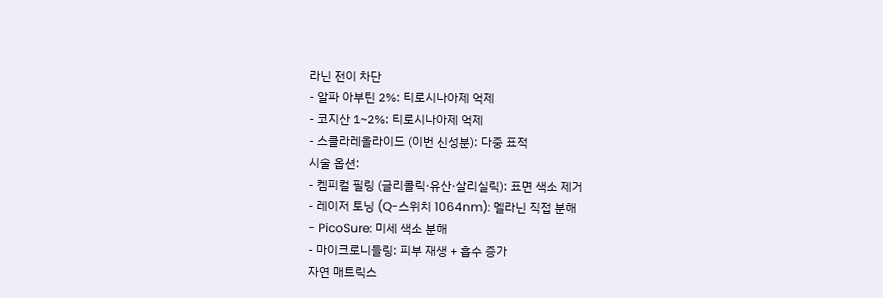라닌 전이 차단
- 알파 아부틴 2%: 티로시나아제 억제
- 코지산 1~2%: 티로시나아제 억제
- 스클라레올라이드 (이번 신성분): 다중 표적
시술 옵션:
- 켐피컬 필링 (글리콜릭·유산·살리실릭): 표면 색소 제거
- 레이저 토닝 (Q-스위치 1064nm): 멜라닌 직접 분해
- PicoSure: 미세 색소 분해
- 마이크로니들링: 피부 재생 + 흡수 증가
자연 매트릭스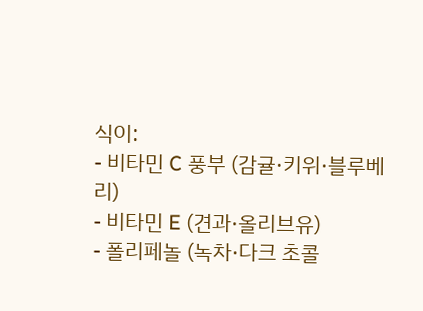식이:
- 비타민 C 풍부 (감귤·키위·블루베리)
- 비타민 E (견과·올리브유)
- 폴리페놀 (녹차·다크 초콜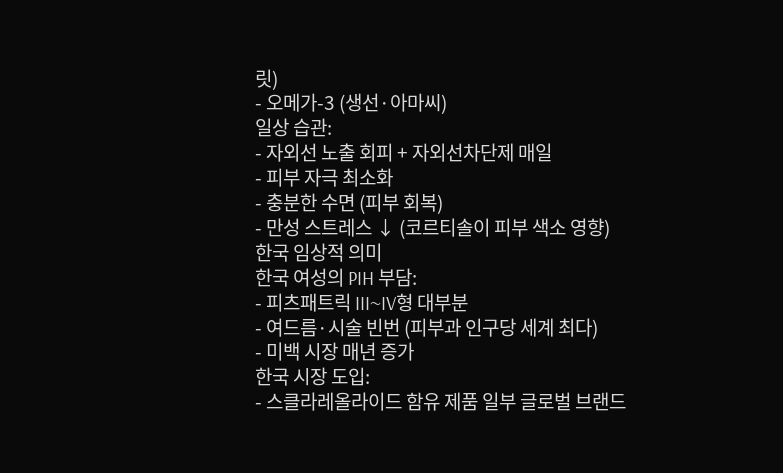릿)
- 오메가-3 (생선·아마씨)
일상 습관:
- 자외선 노출 회피 + 자외선차단제 매일
- 피부 자극 최소화
- 충분한 수면 (피부 회복)
- 만성 스트레스 ↓ (코르티솔이 피부 색소 영향)
한국 임상적 의미
한국 여성의 PIH 부담:
- 피츠패트릭 III~IV형 대부분
- 여드름·시술 빈번 (피부과 인구당 세계 최다)
- 미백 시장 매년 증가
한국 시장 도입:
- 스클라레올라이드 함유 제품 일부 글로벌 브랜드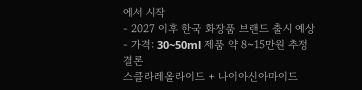에서 시작
- 2027 이후 한국 화장품 브랜드 출시 예상
- 가격: 30~50ml 제품 약 8~15만원 추정
결론
스클라레올라이드 + 나이아신아마이드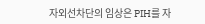자외선차단의 임상은 PIH를 자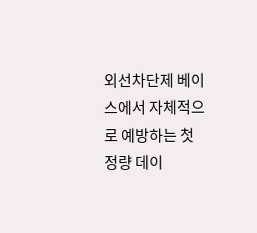외선차단제 베이스에서 자체적으로 예방하는 첫 정량 데이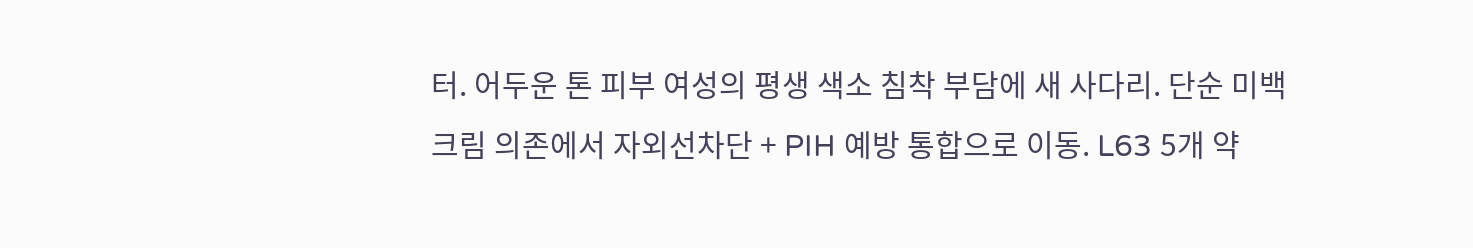터. 어두운 톤 피부 여성의 평생 색소 침착 부담에 새 사다리. 단순 미백 크림 의존에서 자외선차단 + PIH 예방 통합으로 이동. L63 5개 약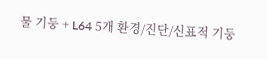물 기둥 + L64 5개 환경/진단/신표적 기둥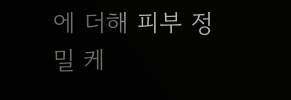에 더해 피부 정밀 케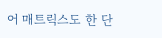어 매트릭스도 한 단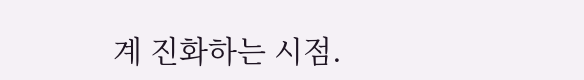계 진화하는 시점.